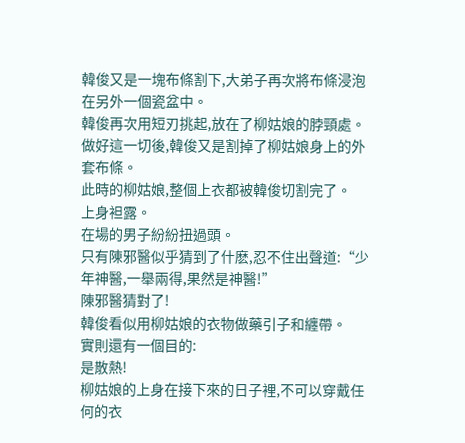韓俊又是一塊布條割下,大弟子再次將布條浸泡在另外一個瓷盆中。
韓俊再次用短刃挑起,放在了柳姑娘的脖頸處。
做好這一切後,韓俊又是割掉了柳姑娘身上的外套布條。
此時的柳姑娘,整個上衣都被韓俊切割完了。
上身袒露。
在場的男子紛紛扭過頭。
只有陳邪醫似乎猜到了什麽,忍不住出聲道:“少年神醫,一舉兩得,果然是神醫!”
陳邪醫猜對了!
韓俊看似用柳姑娘的衣物做藥引子和纏帶。
實則還有一個目的:
是散熱!
柳姑娘的上身在接下來的日子裡,不可以穿戴任何的衣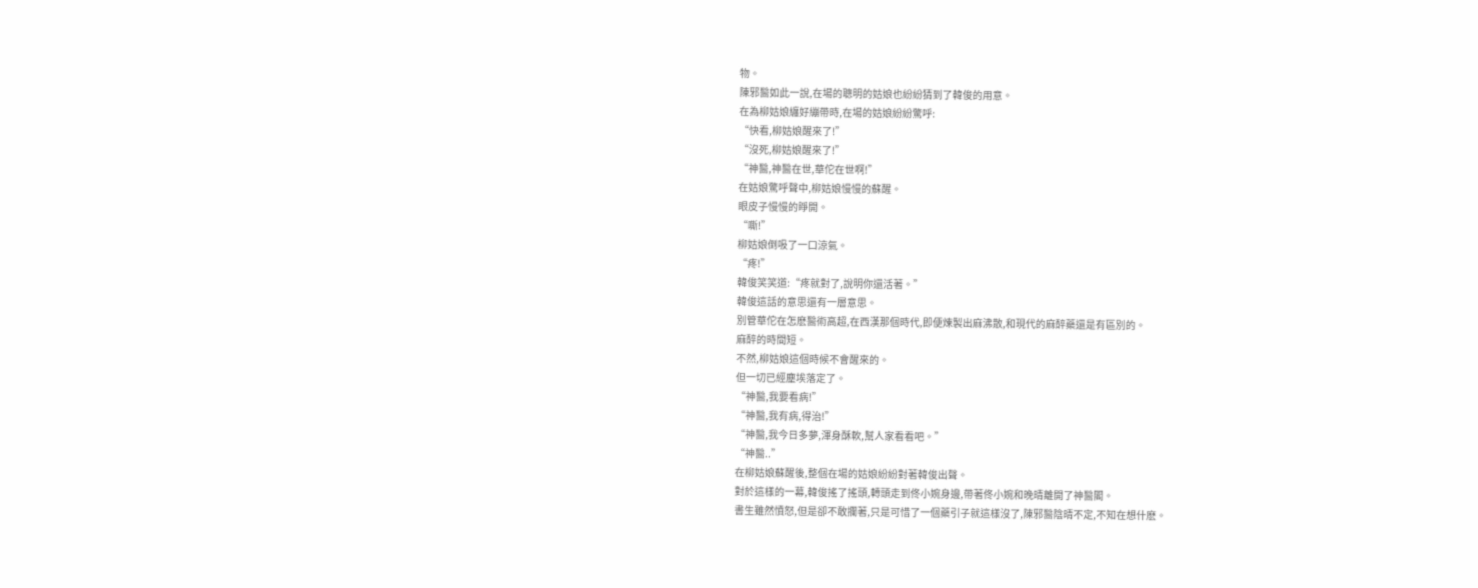物。
陳邪醫如此一說,在場的聰明的姑娘也紛紛猜到了韓俊的用意。
在為柳姑娘纏好繃帶時,在場的姑娘紛紛驚呼:
“快看,柳姑娘醒來了!”
“沒死,柳姑娘醒來了!”
“神醫,神醫在世,華佗在世啊!”
在姑娘驚呼聲中,柳姑娘慢慢的蘇醒。
眼皮子慢慢的睜開。
“嘶!”
柳姑娘倒吸了一口涼氣。
“疼!”
韓俊笑笑道:“疼就對了,說明你還活著。”
韓俊這話的意思還有一層意思。
別管華佗在怎麽醫術高超,在西漢那個時代,即便煉製出麻沸散,和現代的麻醉藥還是有區別的。
麻醉的時間短。
不然,柳姑娘這個時候不會醒來的。
但一切已經塵埃落定了。
“神醫,我要看病!”
“神醫,我有病,得治!”
“神醫,我今日多夢,渾身酥軟,幫人家看看吧。”
“神醫..”
在柳姑娘蘇醒後,整個在場的姑娘紛紛對著韓俊出聲。
對於這樣的一幕,韓俊搖了搖頭,轉頭走到佟小婉身邊,帶著佟小婉和晚晴離開了神醫閣。
書生雖然憤怒,但是卻不敢攔著,只是可惜了一個藥引子就這樣沒了,陳邪醫陰晴不定,不知在想什麽。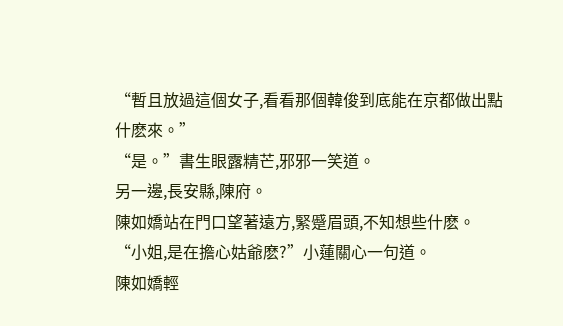“暫且放過這個女子,看看那個韓俊到底能在京都做出點什麽來。”
“是。”書生眼露精芒,邪邪一笑道。
另一邊,長安縣,陳府。
陳如嬌站在門口望著遠方,緊蹙眉頭,不知想些什麽。
“小姐,是在擔心姑爺麽?”小蓮關心一句道。
陳如嬌輕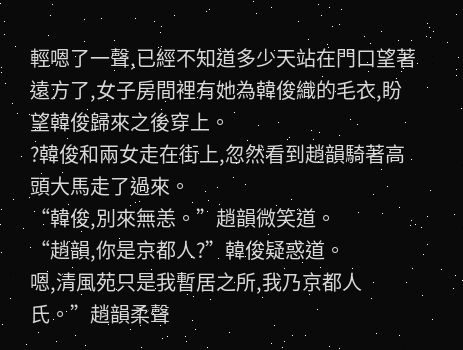輕嗯了一聲,已經不知道多少天站在門口望著遠方了,女子房間裡有她為韓俊織的毛衣,盼望韓俊歸來之後穿上。
?韓俊和兩女走在街上,忽然看到趙韻騎著高頭大馬走了過來。
“韓俊,別來無恙。”趙韻微笑道。
“趙韻,你是京都人?”韓俊疑惑道。
嗯,清風苑只是我暫居之所,我乃京都人氏。”趙韻柔聲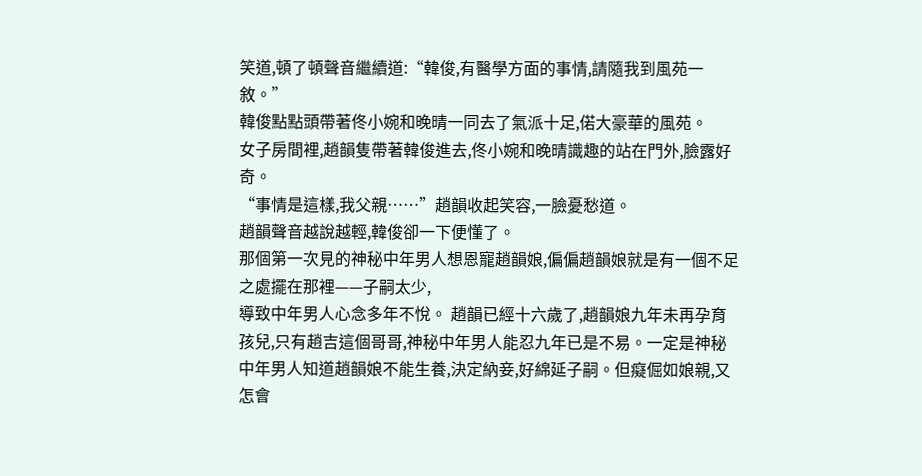笑道,頓了頓聲音繼續道:“韓俊,有醫學方面的事情,請隨我到風苑一敘。”
韓俊點點頭帶著佟小婉和晚晴一同去了氣派十足,偌大豪華的風苑。
女子房間裡,趙韻隻帶著韓俊進去,佟小婉和晚晴識趣的站在門外,臉露好奇。
“事情是這樣,我父親……”趙韻收起笑容,一臉憂愁道。
趙韻聲音越說越輕,韓俊卻一下便懂了。
那個第一次見的神秘中年男人想恩寵趙韻娘,偏偏趙韻娘就是有一個不足之處擺在那裡——子嗣太少,
導致中年男人心念多年不悅。 趙韻已經十六歲了,趙韻娘九年未再孕育孩兒,只有趙吉這個哥哥,神秘中年男人能忍九年已是不易。一定是神秘中年男人知道趙韻娘不能生養,決定納妾,好綿延子嗣。但癡倔如娘親,又怎會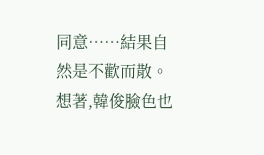同意……結果自然是不歡而散。
想著,韓俊臉色也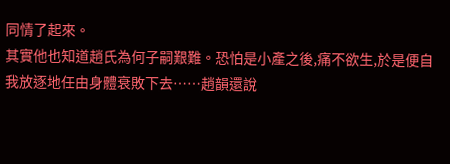同情了起來。
其實他也知道趙氏為何子嗣艱難。恐怕是小產之後,痛不欲生,於是便自我放逐地任由身體衰敗下去……趙韻還說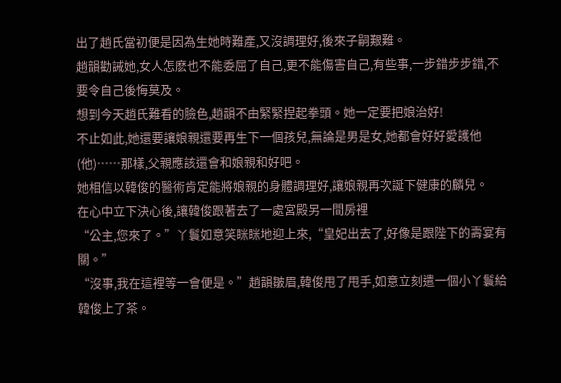出了趙氏當初便是因為生她時難產,又沒調理好,後來子嗣艱難。
趙韻勸誡她,女人怎麽也不能委屈了自己,更不能傷害自己,有些事,一步錯步步錯,不要令自己後悔莫及。
想到今天趙氏難看的臉色,趙韻不由緊緊捏起拳頭。她一定要把娘治好!
不止如此,她還要讓娘親還要再生下一個孩兒,無論是男是女,她都會好好愛護他(他)……那樣,父親應該還會和娘親和好吧。
她相信以韓俊的醫術肯定能將娘親的身體調理好,讓娘親再次誕下健康的麟兒。
在心中立下決心後,讓韓俊跟著去了一處宮殿另一間房裡
“公主,您來了。”丫鬟如意笑眯眯地迎上來,“皇妃出去了,好像是跟陛下的壽宴有關。”
“沒事,我在這裡等一會便是。”趙韻皺眉,韓俊甩了甩手,如意立刻遣一個小丫鬟給韓俊上了茶。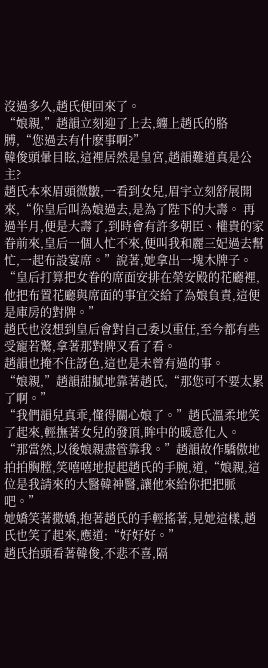沒過多久,趙氏便回來了。
“娘親,”趙韻立刻迎了上去,纏上趙氏的胳膊,“您過去有什麽事啊?”
韓俊頭暈目眩,這裡居然是皇宮,趙韻難道真是公主?
趙氏本來眉頭微皺,一看到女兒,眉宇立刻舒展開來,“你皇后叫為娘過去,是為了陛下的大壽。 再過半月,便是大壽了,到時會有許多朝臣、權貴的家眷前來,皇后一個人忙不來,便叫我和麗三妃過去幫忙,一起布設宴席。”說著,她拿出一塊木牌子。
“皇后打算把女眷的席面安排在榮安殿的花廳裡,他把布置花廳與席面的事宜交給了為娘負責,這便是庫房的對牌。”
趙氏也沒想到皇后會對自己委以重任,至今都有些受寵若驚,拿著那對牌又看了看。
趙韻也掩不住訝色,這也是未曾有過的事。
“娘親,”趙韻甜膩地靠著趙氏,“那您可不要太累了啊。”
“我們韻兒真乖,懂得關心娘了。”趙氏溫柔地笑了起來,輕撫著女兒的發頂,眸中的暖意化人。
“那當然,以後娘親盡管靠我。”趙韻故作驕傲地拍拍胸膛,笑嘻嘻地捉起趙氏的手腕,道,“娘親,這位是我請來的大醫韓神醫,讓他來給你把把脈吧。”
她嬌笑著撒嬌,抱著趙氏的手輕搖著,見她這樣,趙氏也笑了起來,應道:“好好好。”
趙氏抬頭看著韓俊,不悲不喜,隔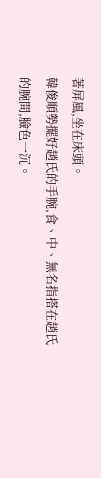著屏風,坐在床頭。
韓俊順勢擺好趙氏的手腕,食、中、無名指搭在趙氏的腕間,臉色一沉。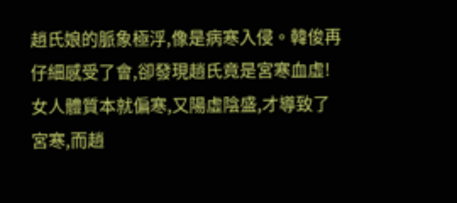趙氏娘的脈象極浮,像是病寒入侵。韓俊再仔細感受了會,卻發現趙氏竟是宮寒血虛!
女人體質本就偏寒,又陽虛陰盛,才導致了宮寒,而趙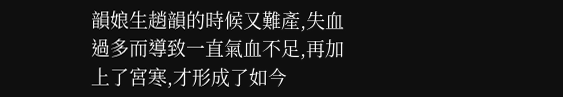韻娘生趙韻的時候又難產,失血過多而導致一直氣血不足,再加上了宮寒,才形成了如今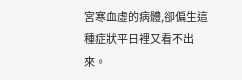宮寒血虛的病體,卻偏生這種症狀平日裡又看不出來。